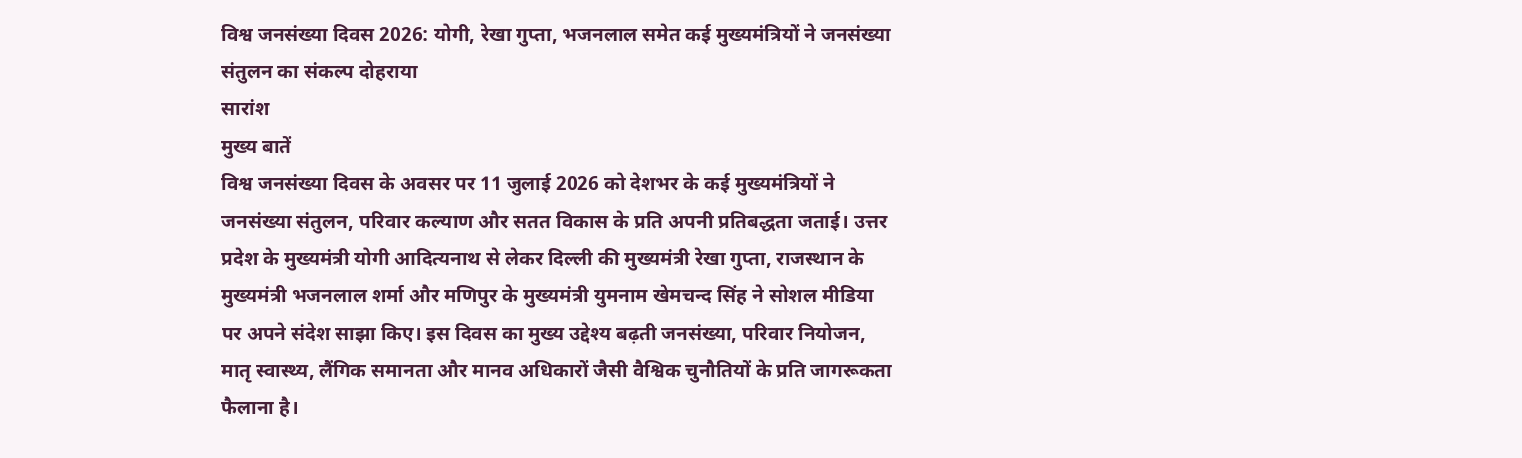विश्व जनसंख्या दिवस 2026: योगी, रेखा गुप्ता, भजनलाल समेत कई मुख्यमंत्रियों ने जनसंख्या संतुलन का संकल्प दोहराया
सारांश
मुख्य बातें
विश्व जनसंख्या दिवस के अवसर पर 11 जुलाई 2026 को देशभर के कई मुख्यमंत्रियों ने जनसंख्या संतुलन, परिवार कल्याण और सतत विकास के प्रति अपनी प्रतिबद्धता जताई। उत्तर प्रदेश के मुख्यमंत्री योगी आदित्यनाथ से लेकर दिल्ली की मुख्यमंत्री रेखा गुप्ता, राजस्थान के मुख्यमंत्री भजनलाल शर्मा और मणिपुर के मुख्यमंत्री युमनाम खेमचन्द सिंह ने सोशल मीडिया पर अपने संदेश साझा किए। इस दिवस का मुख्य उद्देश्य बढ़ती जनसंख्या, परिवार नियोजन, मातृ स्वास्थ्य, लैंगिक समानता और मानव अधिकारों जैसी वैश्विक चुनौतियों के प्रति जागरूकता फैलाना है।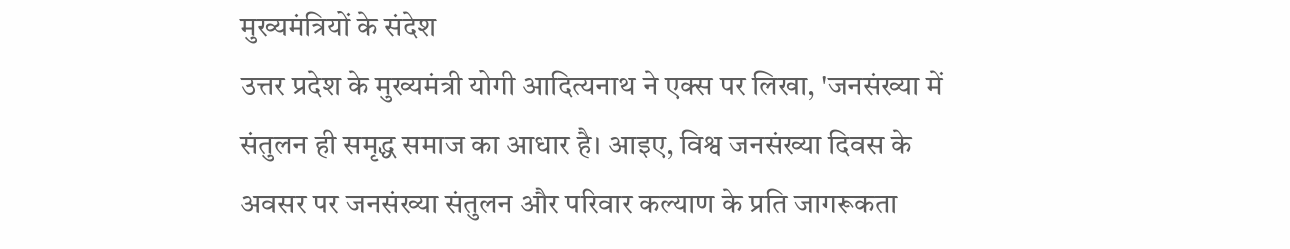मुख्यमंत्रियों के संदेश
उत्तर प्रदेश के मुख्यमंत्री योगी आदित्यनाथ ने एक्स पर लिखा, 'जनसंख्या में संतुलन ही समृद्ध समाज का आधार है। आइए, विश्व जनसंख्या दिवस के अवसर पर जनसंख्या संतुलन और परिवार कल्याण के प्रति जागरूकता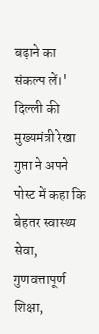बढ़ाने का संकल्प लें।'
दिल्ली की मुख्यमंत्री रेखा गुप्ता ने अपने पोस्ट में कहा कि बेहतर स्वास्थ्य सेवा, गुणवत्तापूर्ण शिक्षा,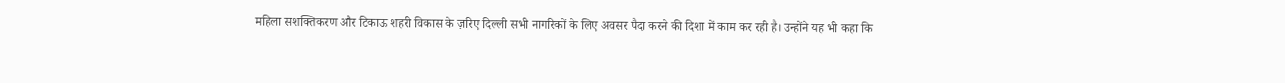महिला सशक्तिकरण और टिकाऊ शहरी विकास के ज़रिए दिल्ली सभी नागरिकों के लिए अवसर पैदा करने की दिशा में काम कर रही है। उन्होंने यह भी कहा कि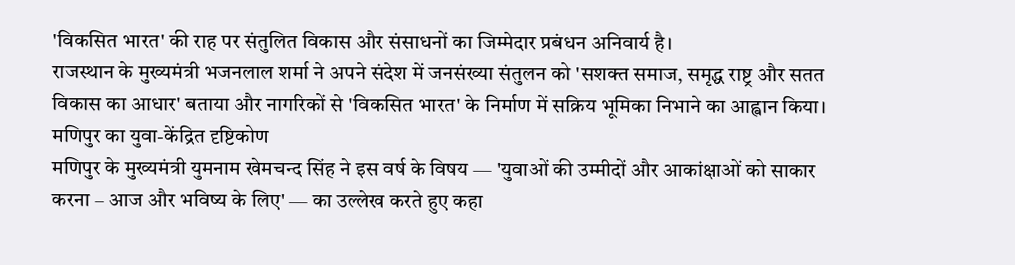'विकसित भारत' की राह पर संतुलित विकास और संसाधनों का जिम्मेदार प्रबंधन अनिवार्य है।
राजस्थान के मुख्यमंत्री भजनलाल शर्मा ने अपने संदेश में जनसंख्या संतुलन को 'सशक्त समाज, समृद्ध राष्ट्र और सतत विकास का आधार' बताया और नागरिकों से 'विकसित भारत' के निर्माण में सक्रिय भूमिका निभाने का आह्वान किया।
मणिपुर का युवा-केंद्रित दृष्टिकोण
मणिपुर के मुख्यमंत्री युमनाम खेमचन्द सिंह ने इस वर्ष के विषय — 'युवाओं की उम्मीदों और आकांक्षाओं को साकार करना – आज और भविष्य के लिए' — का उल्लेख करते हुए कहा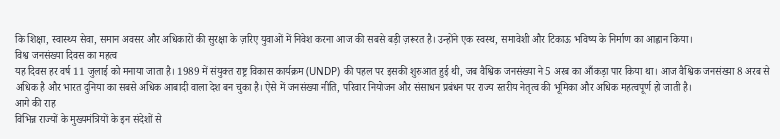कि शिक्षा, स्वास्थ्य सेवा, समान अवसर और अधिकारों की सुरक्षा के ज़रिए युवाओं में निवेश करना आज की सबसे बड़ी ज़रूरत है। उन्होंने एक स्वस्थ, समावेशी और टिकाऊ भविष्य के निर्माण का आह्वान किया।
विश्व जनसंख्या दिवस का महत्व
यह दिवस हर वर्ष 11 जुलाई को मनाया जाता है। 1989 में संयुक्त राष्ट्र विकास कार्यक्रम (UNDP) की पहल पर इसकी शुरुआत हुई थी, जब वैश्विक जनसंख्या ने 5 अरब का आँकड़ा पार किया था। आज वैश्विक जनसंख्या 8 अरब से अधिक है और भारत दुनिया का सबसे अधिक आबादी वाला देश बन चुका है। ऐसे में जनसंख्या नीति, परिवार नियोजन और संसाधन प्रबंधन पर राज्य स्तरीय नेतृत्व की भूमिका और अधिक महत्वपूर्ण हो जाती है।
आगे की राह
विभिन्न राज्यों के मुख्यमंत्रियों के इन संदेशों से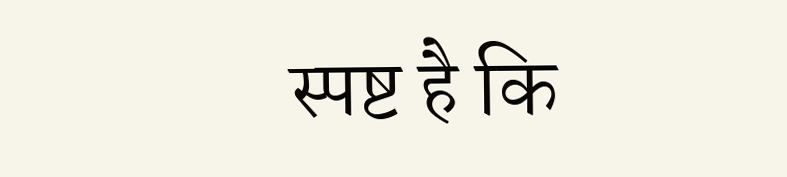स्पष्ट है कि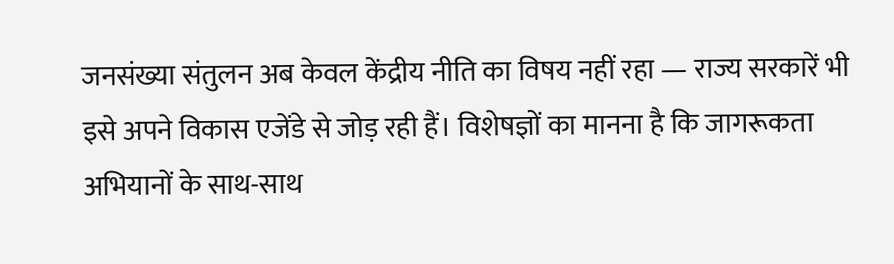जनसंख्या संतुलन अब केवल केंद्रीय नीति का विषय नहीं रहा — राज्य सरकारें भी इसे अपने विकास एजेंडे से जोड़ रही हैं। विशेषज्ञों का मानना है कि जागरूकता अभियानों के साथ-साथ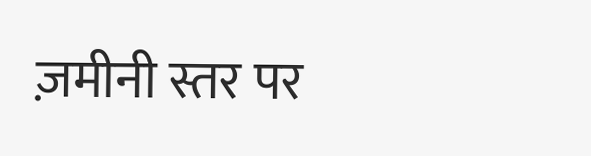ज़मीनी स्तर पर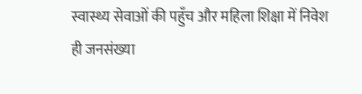स्वास्थ्य सेवाओं की पहुँच और महिला शिक्षा में निवेश ही जनसंख्या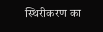स्थिरीकरण का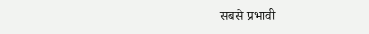सबसे प्रभावी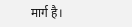मार्ग है।